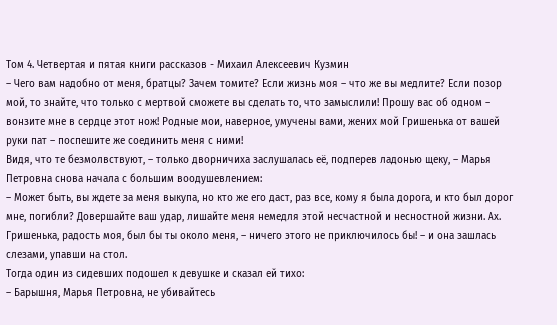Том 4. Четвертая и пятая книги рассказов - Михаил Алексеевич Кузмин
– Чего вам надобно от меня, братцы? Зачем томите? Если жизнь моя – что же вы медлите? Если позор мой, то знайте, что только с мертвой сможете вы сделать то, что замыслили! Прошу вас об одном – вонзите мне в сердце этот нож! Родные мои, наверное, умучены вами, жених мой Гришенька от вашей руки пат – поспешите же соединить меня с ними!
Видя, что те безмолвствуют, – только дворничиха заслушалась её, подперев ладонью щеку, – Марья Петровна снова начала с большим воодушевлением:
– Может быть, вы ждете за меня выкупа, но кто же его даст, раз все, кому я была дорога, и кто был дорог мне, погибли? Довершайте ваш удар, лишайте меня немедля этой несчастной и несностной жизни. Ах. Гришенька, радость моя, был бы ты около меня, – ничего этого не приключилось бы! – и она зашлась слезами, упавши на стол.
Тогда один из сидевших подошел к девушке и сказал ей тихо:
– Барышня, Марья Петровна, не убивайтесь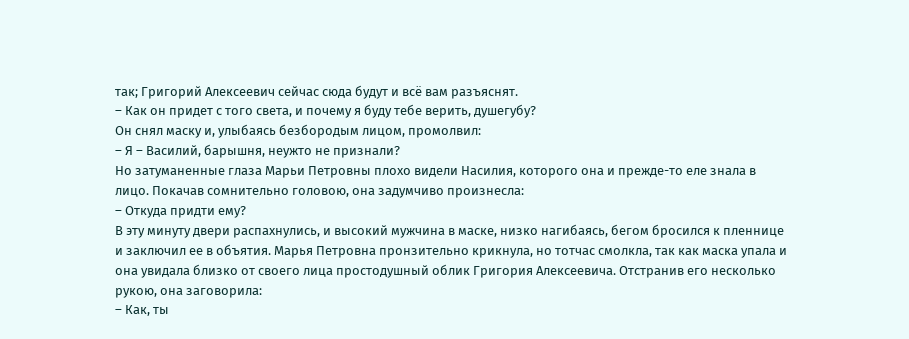так; Григорий Алексеевич сейчас сюда будут и всё вам разъяснят.
– Как он придет с того света, и почему я буду тебе верить, душегубу?
Он снял маску и, улыбаясь безбородым лицом, промолвил:
– Я – Василий, барышня, неужто не признали?
Но затуманенные глаза Марьи Петровны плохо видели Насилия, которого она и прежде-то еле знала в лицо. Покачав сомнительно головою, она задумчиво произнесла:
– Откуда придти ему?
В эту минуту двери распахнулись, и высокий мужчина в маске, низко нагибаясь, бегом бросился к пленнице и заключил ее в объятия. Марья Петровна пронзительно крикнула, но тотчас смолкла, так как маска упала и она увидала близко от своего лица простодушный облик Григория Алексеевича. Отстранив его несколько рукою, она заговорила:
– Как, ты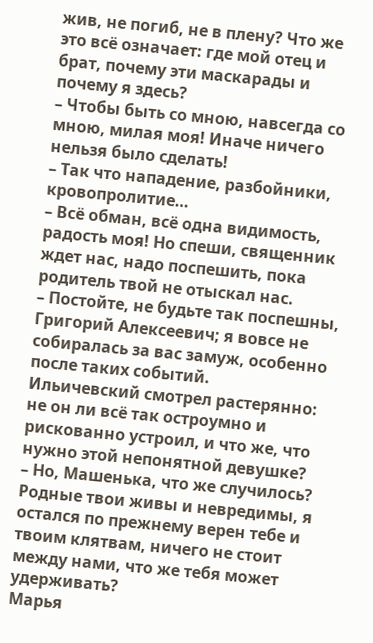жив, не погиб, не в плену? Что же это всё означает: где мой отец и брат, почему эти маскарады и почему я здесь?
– Чтобы быть со мною, навсегда со мною, милая моя! Иначе ничего нельзя было сделать!
– Так что нападение, разбойники, кровопролитие…
– Всё обман, всё одна видимость, радость моя! Но спеши, священник ждет нас, надо поспешить, пока родитель твой не отыскал нас.
– Постойте, не будьте так поспешны, Григорий Алексеевич; я вовсе не собиралась за вас замуж, особенно после таких событий.
Ильичевский смотрел растерянно: не он ли всё так остроумно и рискованно устроил, и что же, что нужно этой непонятной девушке?
– Но, Машенька, что же случилось? Родные твои живы и невредимы, я остался по прежнему верен тебе и твоим клятвам, ничего не стоит между нами, что же тебя может удерживать?
Марья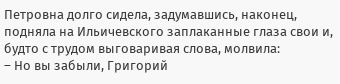Петровна долго сидела, задумавшись, наконец, подняла на Ильичевского заплаканные глаза свои и, будто с трудом выговаривая слова, молвила:
– Но вы забыли, Григорий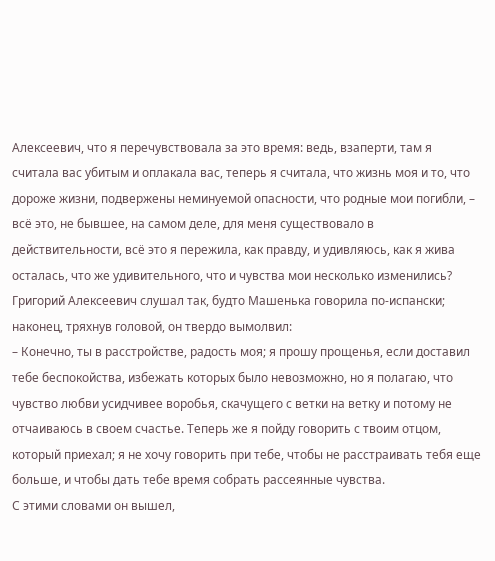Алексеевич, что я перечувствовала за это время: ведь, взаперти, там я считала вас убитым и оплакала вас, теперь я считала, что жизнь моя и то, что дороже жизни, подвержены неминуемой опасности, что родные мои погибли, – всё это, не бывшее, на самом деле, для меня существовало в действительности, всё это я пережила, как правду, и удивляюсь, как я жива осталась, что же удивительного, что и чувства мои несколько изменились?
Григорий Алексеевич слушал так, будто Машенька говорила по-испански; наконец, тряхнув головой, он твердо вымолвил:
– Конечно, ты в расстройстве, радость моя; я прошу прощенья, если доставил тебе беспокойства, избежать которых было невозможно, но я полагаю, что чувство любви усидчивее воробья, скачущего с ветки на ветку и потому не отчаиваюсь в своем счастье. Теперь же я пойду говорить с твоим отцом, который приехал; я не хочу говорить при тебе, чтобы не расстраивать тебя еще больше, и чтобы дать тебе время собрать рассеянные чувства.
С этими словами он вышел,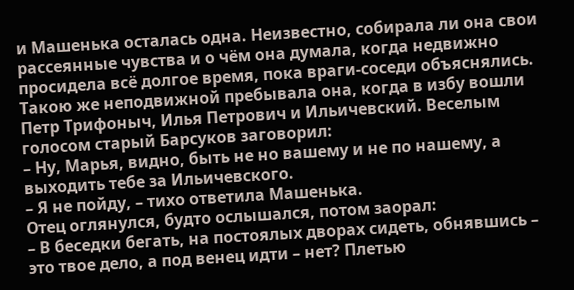и Машенька осталась одна. Неизвестно, собирала ли она свои рассеянные чувства и о чём она думала, когда недвижно просидела всё долгое время, пока враги-соседи объяснялись. Такою же неподвижной пребывала она, когда в избу вошли Петр Трифоныч, Илья Петрович и Ильичевский. Веселым голосом старый Барсуков заговорил:
– Ну, Марья, видно, быть не но вашему и не по нашему, а выходить тебе за Ильичевского.
– Я не пойду, – тихо ответила Машенька.
Отец оглянулся, будто ослышался, потом заорал:
– В беседки бегать, на постоялых дворах сидеть, обнявшись – это твое дело, а под венец идти – нет? Плетью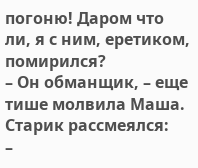погоню! Даром что ли, я с ним, еретиком, помирился?
– Он обманщик, – еще тише молвила Маша.
Старик рассмеялся:
–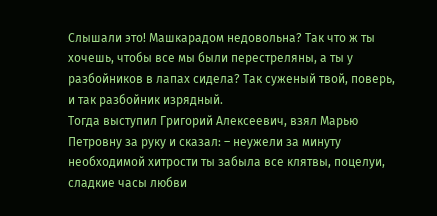Слышали это! Машкарадом недовольна? Так что ж ты хочешь, чтобы все мы были перестреляны, а ты у разбойников в лапах сидела? Так суженый твой, поверь, и так разбойник изрядный.
Тогда выступил Григорий Алексеевич, взял Марью Петровну за руку и сказал: – неужели за минуту необходимой хитрости ты забыла все клятвы, поцелуи, сладкие часы любви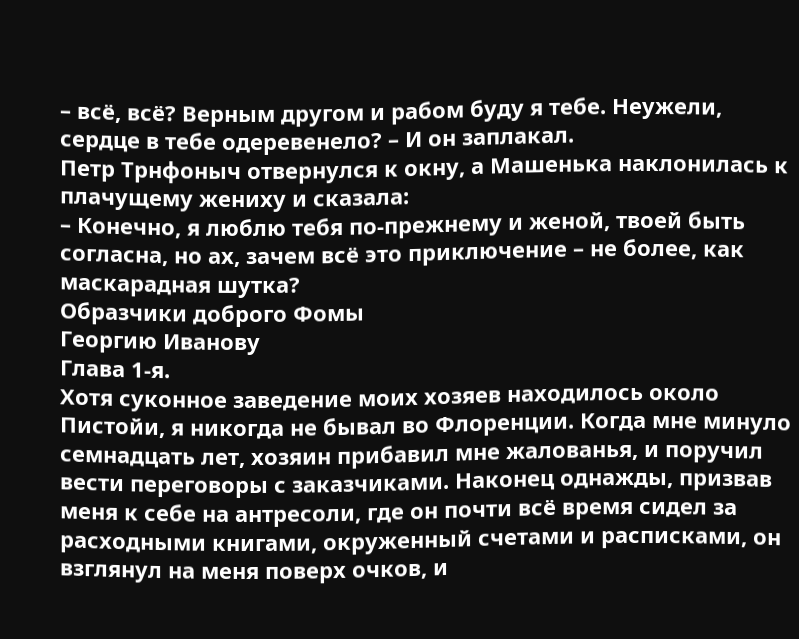– всё, всё? Верным другом и рабом буду я тебе. Неужели, сердце в тебе одеревенело? – И он заплакал.
Петр Трнфоныч отвернулся к окну, а Машенька наклонилась к плачущему жениху и сказала:
– Конечно, я люблю тебя по-прежнему и женой, твоей быть согласна, но ах, зачем всё это приключение – не более, как маскарадная шутка?
Образчики доброго Фомы
Георгию Иванову
Глава 1-я.
Хотя суконное заведение моих хозяев находилось около Пистойи, я никогда не бывал во Флоренции. Когда мне минуло семнадцать лет, хозяин прибавил мне жалованья, и поручил вести переговоры с заказчиками. Наконец однажды, призвав меня к себе на антресоли, где он почти всё время сидел за расходными книгами, окруженный счетами и расписками, он взглянул на меня поверх очков, и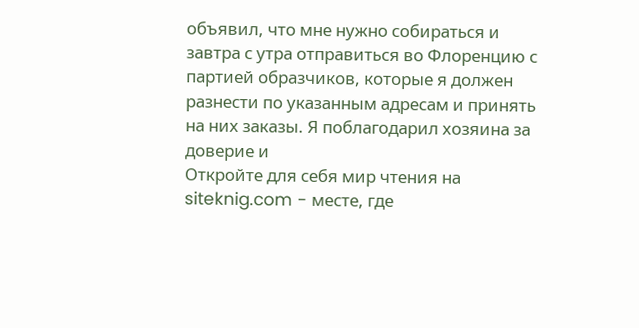объявил, что мне нужно собираться и завтра с утра отправиться во Флоренцию с партией образчиков, которые я должен разнести по указанным адресам и принять на них заказы. Я поблагодарил хозяина за доверие и
Откройте для себя мир чтения на siteknig.com - месте, где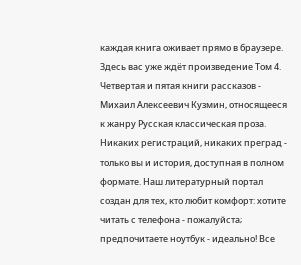каждая книга оживает прямо в браузере. Здесь вас уже ждёт произведение Том 4. Четвертая и пятая книги рассказов - Михаил Алексеевич Кузмин, относящееся к жанру Русская классическая проза. Никаких регистраций, никаких преград - только вы и история, доступная в полном формате. Наш литературный портал создан для тех, кто любит комфорт: хотите читать с телефона - пожалуйста; предпочитаете ноутбук - идеально! Все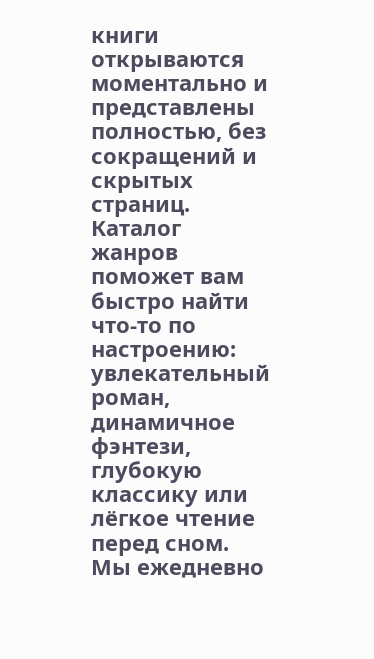книги открываются моментально и представлены полностью, без сокращений и скрытых страниц. Каталог жанров поможет вам быстро найти что-то по настроению: увлекательный роман, динамичное фэнтези, глубокую классику или лёгкое чтение перед сном. Мы ежедневно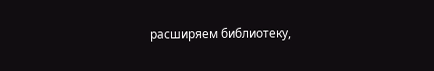расширяем библиотеку,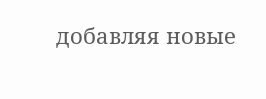добавляя новые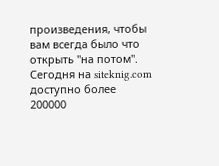произведения, чтобы вам всегда было что открыть "на потом". Сегодня на siteknig.com доступно более 200000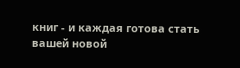книг - и каждая готова стать вашей новой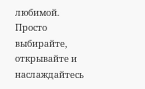любимой. Просто выбирайте, открывайте и наслаждайтесь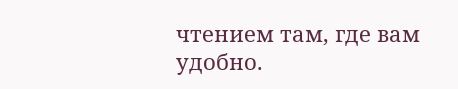чтением там, где вам удобно.